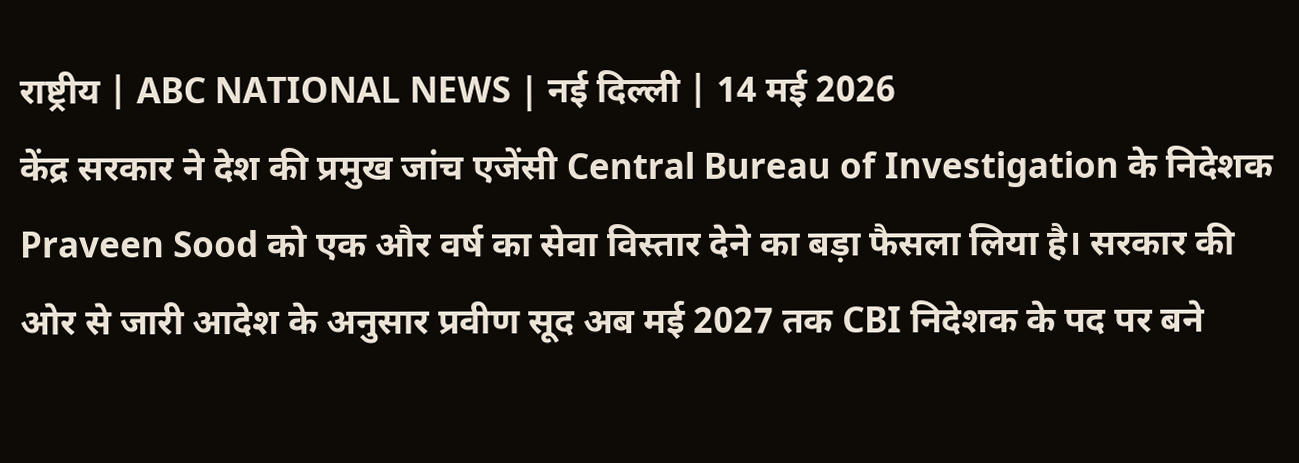राष्ट्रीय | ABC NATIONAL NEWS | नई दिल्ली | 14 मई 2026
केंद्र सरकार ने देश की प्रमुख जांच एजेंसी Central Bureau of Investigation के निदेशक Praveen Sood को एक और वर्ष का सेवा विस्तार देने का बड़ा फैसला लिया है। सरकार की ओर से जारी आदेश के अनुसार प्रवीण सूद अब मई 2027 तक CBI निदेशक के पद पर बने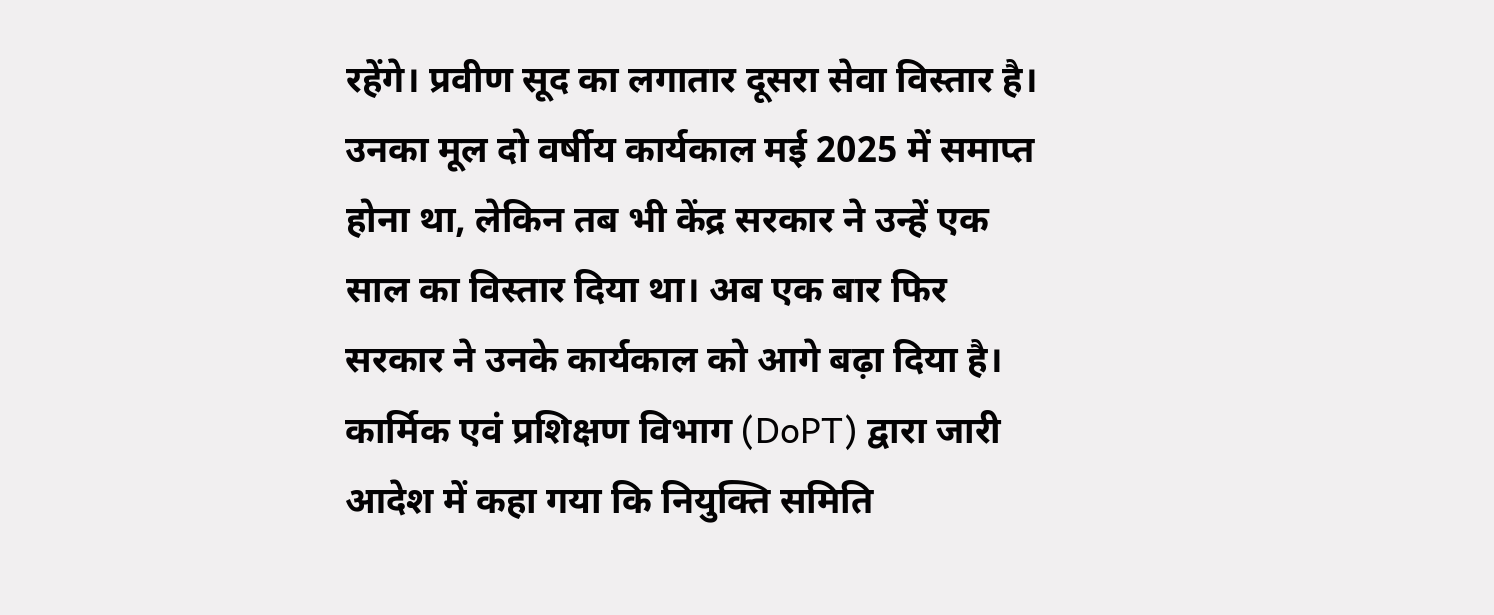रहेंगे। प्रवीण सूद का लगातार दूसरा सेवा विस्तार है। उनका मूल दो वर्षीय कार्यकाल मई 2025 में समाप्त होना था, लेकिन तब भी केंद्र सरकार ने उन्हें एक साल का विस्तार दिया था। अब एक बार फिर सरकार ने उनके कार्यकाल को आगे बढ़ा दिया है।
कार्मिक एवं प्रशिक्षण विभाग (DoPT) द्वारा जारी आदेश में कहा गया कि नियुक्ति समिति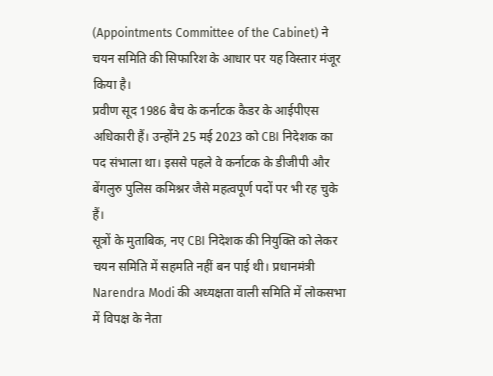(Appointments Committee of the Cabinet) ने चयन समिति की सिफारिश के आधार पर यह विस्तार मंजूर किया है।
प्रवीण सूद 1986 बैच के कर्नाटक कैडर के आईपीएस अधिकारी हैं। उन्होंने 25 मई 2023 को CBI निदेशक का पद संभाला था। इससे पहले वे कर्नाटक के डीजीपी और बेंगलुरु पुलिस कमिश्नर जैसे महत्वपूर्ण पदों पर भी रह चुके हैं।
सूत्रों के मुताबिक, नए CBI निदेशक की नियुक्ति को लेकर चयन समिति में सहमति नहीं बन पाई थी। प्रधानमंत्री Narendra Modi की अध्यक्षता वाली समिति में लोकसभा में विपक्ष के नेता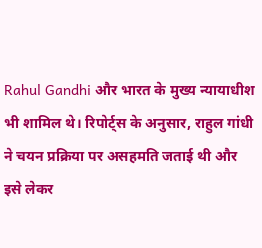Rahul Gandhi और भारत के मुख्य न्यायाधीश भी शामिल थे। रिपोर्ट्स के अनुसार, राहुल गांधी ने चयन प्रक्रिया पर असहमति जताई थी और इसे लेकर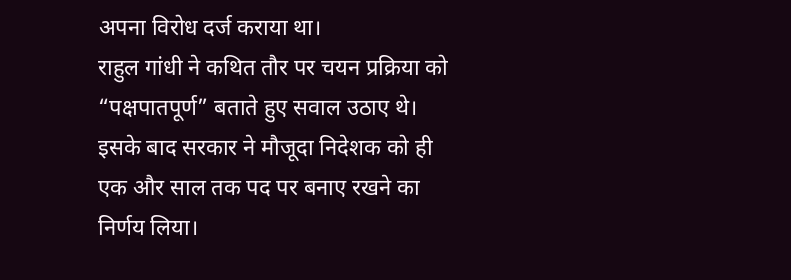अपना विरोध दर्ज कराया था।
राहुल गांधी ने कथित तौर पर चयन प्रक्रिया को “पक्षपातपूर्ण” बताते हुए सवाल उठाए थे। इसके बाद सरकार ने मौजूदा निदेशक को ही एक और साल तक पद पर बनाए रखने का निर्णय लिया।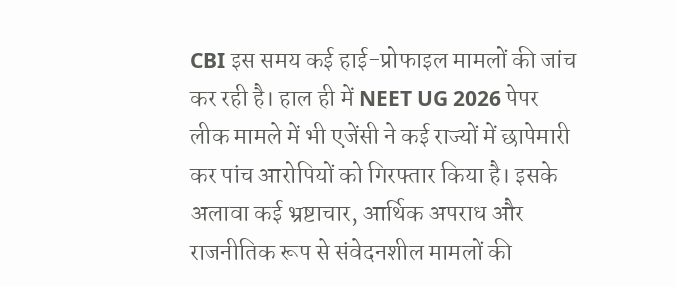CBI इस समय कई हाई-प्रोफाइल मामलों की जांच कर रही है। हाल ही में NEET UG 2026 पेपर लीक मामले में भी एजेंसी ने कई राज्यों में छापेमारी कर पांच आरोपियों को गिरफ्तार किया है। इसके अलावा कई भ्रष्टाचार, आर्थिक अपराध और राजनीतिक रूप से संवेदनशील मामलों की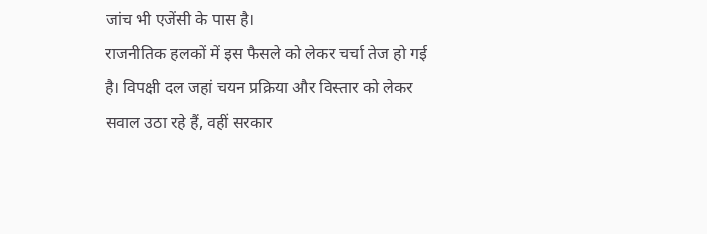जांच भी एजेंसी के पास है।
राजनीतिक हलकों में इस फैसले को लेकर चर्चा तेज हो गई है। विपक्षी दल जहां चयन प्रक्रिया और विस्तार को लेकर सवाल उठा रहे हैं, वहीं सरकार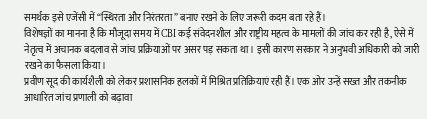समर्थक इसे एजेंसी में “स्थिरता और निरंतरता” बनाए रखने के लिए जरूरी कदम बता रहे हैं।
विशेषज्ञों का मानना है कि मौजूदा समय में CBI कई संवेदनशील और राष्ट्रीय महत्व के मामलों की जांच कर रही है, ऐसे में नेतृत्व में अचानक बदलाव से जांच प्रक्रियाओं पर असर पड़ सकता था। इसी कारण सरकार ने अनुभवी अधिकारी को जारी रखने का फैसला किया।
प्रवीण सूद की कार्यशैली को लेकर प्रशासनिक हलकों में मिश्रित प्रतिक्रियाएं रही हैं। एक ओर उन्हें सख्त और तकनीक आधारित जांच प्रणाली को बढ़ावा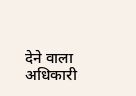देने वाला अधिकारी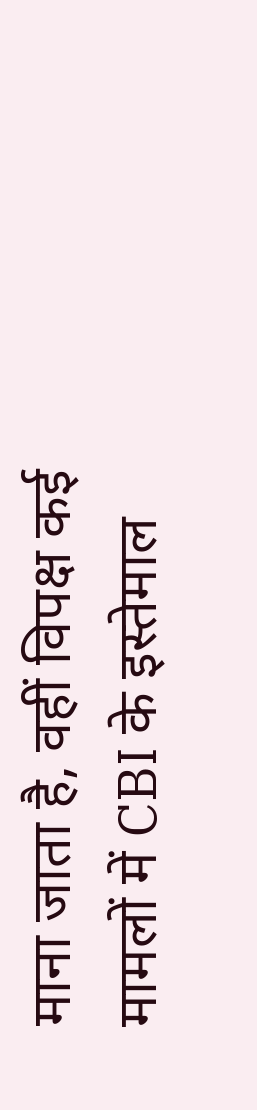माना जाता है, वहीं विपक्ष कई मामलों में CBI के इस्तेमाल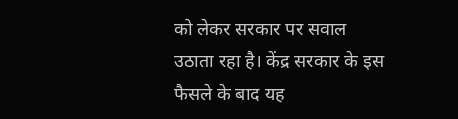को लेकर सरकार पर सवाल उठाता रहा है। केंद्र सरकार के इस फैसले के बाद यह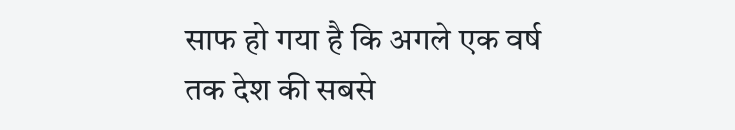साफ हो गया है कि अगले एक वर्ष तक देश की सबसे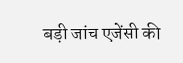बड़ी जांच एजेंसी की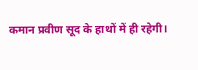कमान प्रवीण सूद के हाथों में ही रहेगी।